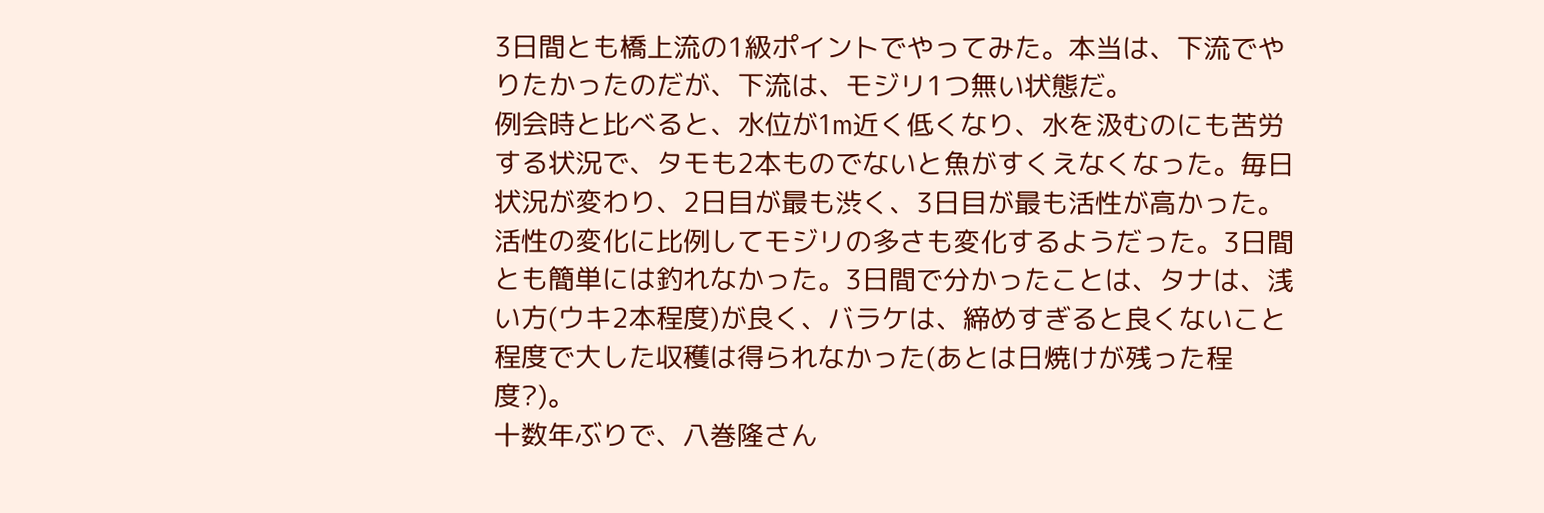3日間とも橋上流の1級ポイントでやってみた。本当は、下流でやりたかったのだが、下流は、モジリ1つ無い状態だ。
例会時と比べると、水位が1m近く低くなり、水を汲むのにも苦労する状況で、タモも2本ものでないと魚がすくえなくなった。毎日状況が変わり、2日目が最も渋く、3日目が最も活性が高かった。活性の変化に比例してモジリの多さも変化するようだった。3日間とも簡単には釣れなかった。3日間で分かったことは、タナは、浅い方(ウキ2本程度)が良く、バラケは、締めすぎると良くないこと程度で大した収穫は得られなかった(あとは日焼けが残った程度?)。
十数年ぶりで、八巻隆さん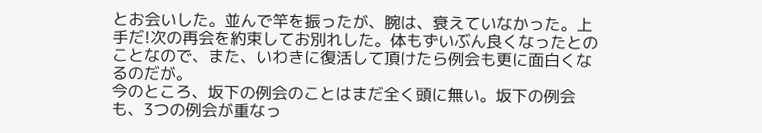とお会いした。並んで竿を振ったが、腕は、衰えていなかった。上手だ!次の再会を約束してお別れした。体もずいぶん良くなったとのことなので、また、いわきに復活して頂けたら例会も更に面白くなるのだが。
今のところ、坂下の例会のことはまだ全く頭に無い。坂下の例会も、3つの例会が重なっ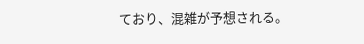ており、混雑が予想される。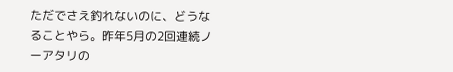ただでさえ釣れないのに、どうなることやら。昨年5月の2回連続ノーアタリの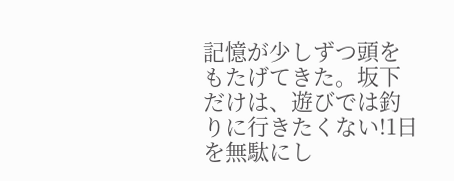記憶が少しずつ頭をもたげてきた。坂下だけは、遊びでは釣りに行きたくない!1日を無駄にし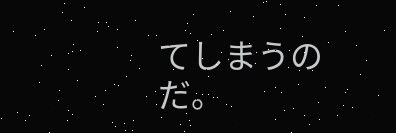てしまうのだ。